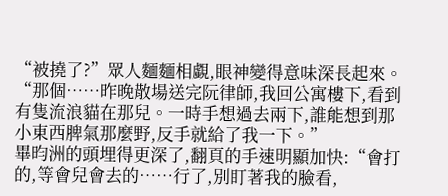“被撓了?”眾人麵麵相覷,眼神變得意味深長起來。
“那個……昨晚散場送完阮律師,我回公寓樓下,看到有隻流浪貓在那兒。一時手想過去兩下,誰能想到那小東西脾氣那麼野,反手就給了我一下。”
畢昀洲的頭埋得更深了,翻頁的手速明顯加快:“會打的,等會兒會去的……行了,別盯著我的臉看,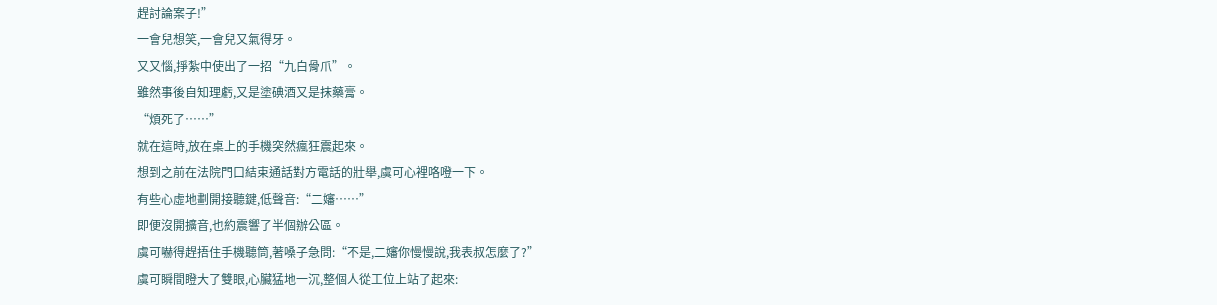趕討論案子!”
一會兒想笑,一會兒又氣得牙。
又又惱,掙紮中使出了一招“九白骨爪”。
雖然事後自知理虧,又是塗碘酒又是抹藥膏。
“煩死了……”
就在這時,放在桌上的手機突然瘋狂震起來。
想到之前在法院門口結束通話對方電話的壯舉,虞可心裡咯噔一下。
有些心虛地劃開接聽鍵,低聲音:“二嬸……”
即便沒開擴音,也約震響了半個辦公區。
虞可嚇得趕捂住手機聽筒,著嗓子急問:“不是,二嬸你慢慢說,我表叔怎麼了?”
虞可瞬間瞪大了雙眼,心臟猛地一沉,整個人從工位上站了起來: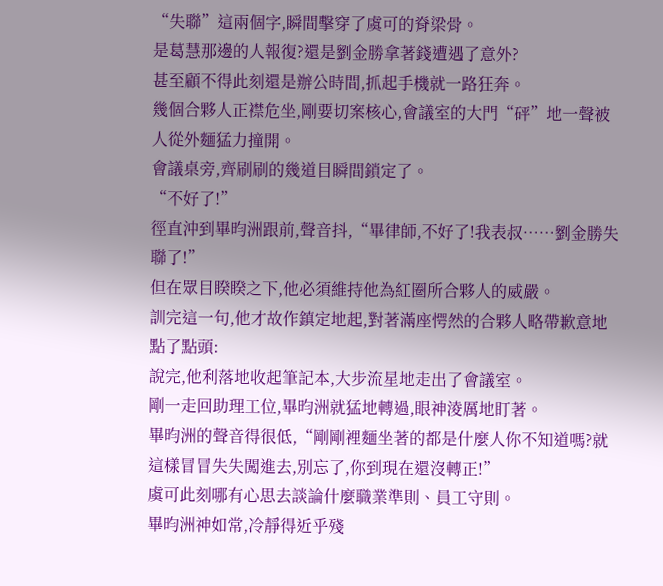“失聯”這兩個字,瞬間擊穿了虞可的脊梁骨。
是葛慧那邊的人報復?還是劉金勝拿著錢遭遇了意外?
甚至顧不得此刻還是辦公時間,抓起手機就一路狂奔。
幾個合夥人正襟危坐,剛要切案核心,會議室的大門“砰”地一聲被人從外麵猛力撞開。
會議桌旁,齊刷刷的幾道目瞬間鎖定了。
“不好了!”
徑直沖到畢昀洲跟前,聲音抖,“畢律師,不好了!我表叔……劉金勝失聯了!”
但在眾目睽睽之下,他必須維持他為紅圈所合夥人的威嚴。
訓完這一句,他才故作鎮定地起,對著滿座愕然的合夥人略帶歉意地點了點頭:
說完,他利落地收起筆記本,大步流星地走出了會議室。
剛一走回助理工位,畢昀洲就猛地轉過,眼神淩厲地盯著。
畢昀洲的聲音得很低,“剛剛裡麵坐著的都是什麼人你不知道嗎?就這樣冒冒失失闖進去,別忘了,你到現在還沒轉正!”
虞可此刻哪有心思去談論什麼職業準則、員工守則。
畢昀洲神如常,冷靜得近乎殘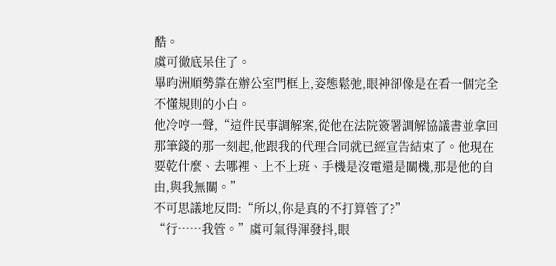酷。
虞可徹底呆住了。
畢昀洲順勢靠在辦公室門框上,姿態鬆弛,眼神卻像是在看一個完全不懂規則的小白。
他冷哼一聲,“這件民事調解案,從他在法院簽署調解協議書並拿回那筆錢的那一刻起,他跟我的代理合同就已經宣告結束了。他現在要乾什麼、去哪裡、上不上班、手機是沒電還是關機,那是他的自由,與我無關。”
不可思議地反問:“所以,你是真的不打算管了?”
“行……我管。”虞可氣得渾發抖,眼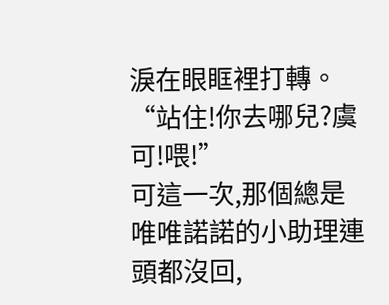淚在眼眶裡打轉。
“站住!你去哪兒?虞可!喂!”
可這一次,那個總是唯唯諾諾的小助理連頭都沒回,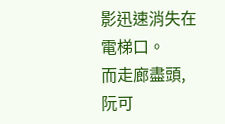影迅速消失在電梯口。
而走廊盡頭,阮可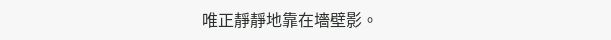唯正靜靜地靠在墻壁影。